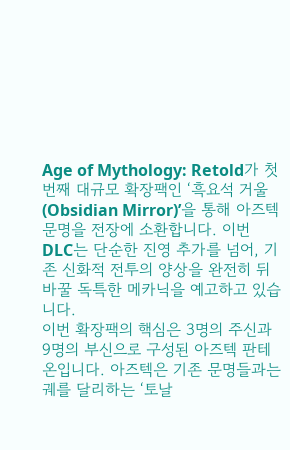Age of Mythology: Retold가 첫 번째 대규모 확장팩인 ‘흑요석 거울(Obsidian Mirror)’을 통해 아즈텍 문명을 전장에 소환합니다. 이번 DLC는 단순한 진영 추가를 넘어, 기존 신화적 전투의 양상을 완전히 뒤바꿀 독특한 메카닉을 예고하고 있습니다.
이번 확장팩의 핵심은 3명의 주신과 9명의 부신으로 구성된 아즈텍 판테온입니다. 아즈텍은 기존 문명들과는 궤를 달리하는 ‘토날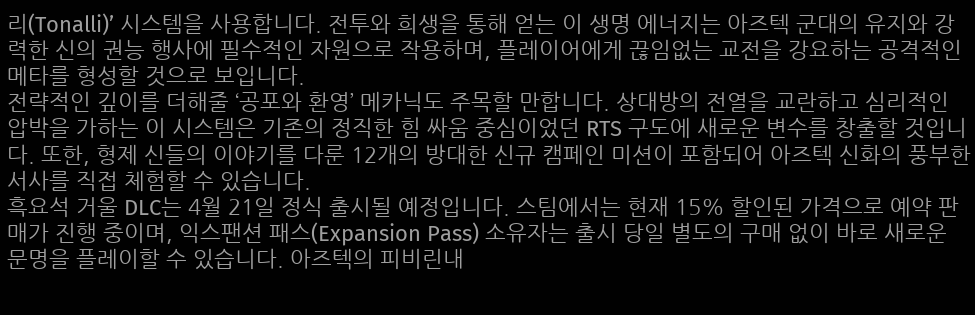리(Tonalli)’ 시스템을 사용합니다. 전투와 희생을 통해 얻는 이 생명 에너지는 아즈텍 군대의 유지와 강력한 신의 권능 행사에 필수적인 자원으로 작용하며, 플레이어에게 끊임없는 교전을 강요하는 공격적인 메타를 형성할 것으로 보입니다.
전략적인 깊이를 더해줄 ‘공포와 환영’ 메카닉도 주목할 만합니다. 상대방의 전열을 교란하고 심리적인 압박을 가하는 이 시스템은 기존의 정직한 힘 싸움 중심이었던 RTS 구도에 새로운 변수를 창출할 것입니다. 또한, 형제 신들의 이야기를 다룬 12개의 방대한 신규 캠페인 미션이 포함되어 아즈텍 신화의 풍부한 서사를 직접 체험할 수 있습니다.
흑요석 거울 DLC는 4월 21일 정식 출시될 예정입니다. 스팀에서는 현재 15% 할인된 가격으로 예약 판매가 진행 중이며, 익스팬션 패스(Expansion Pass) 소유자는 출시 당일 별도의 구매 없이 바로 새로운 문명을 플레이할 수 있습니다. 아즈텍의 피비린내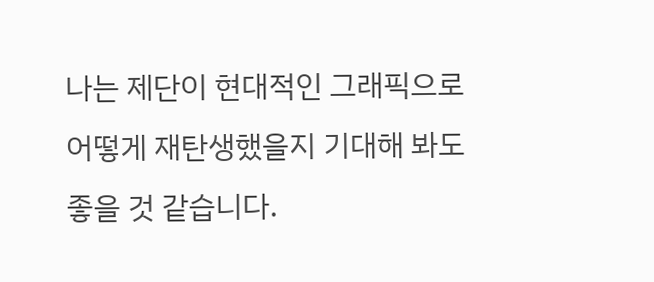나는 제단이 현대적인 그래픽으로 어떻게 재탄생했을지 기대해 봐도 좋을 것 같습니다.